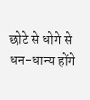छोटे से धोगे से धन-धान्य होंगे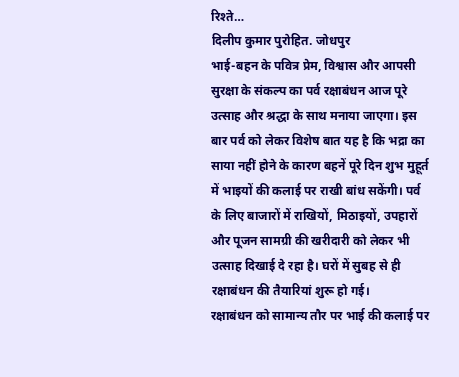रिश्ते…
दिलीप कुमार पुरोहित. जोधपुर
भाई-बहन के पवित्र प्रेम, विश्वास और आपसी सुरक्षा के संकल्प का पर्व रक्षाबंधन आज पूरे उत्साह और श्रद्धा के साथ मनाया जाएगा। इस बार पर्व को लेकर विशेष बात यह है कि भद्रा का साया नहीं होने के कारण बहनें पूरे दिन शुभ मुहूर्त में भाइयों की कलाई पर राखी बांध सकेंगी। पर्व के लिए बाजारों में राखियों, मिठाइयों, उपहारों और पूजन सामग्री की खरीदारी को लेकर भी उत्साह दिखाई दे रहा है। घरों में सुबह से ही रक्षाबंधन की तैयारियां शुरू हो गई।
रक्षाबंधन को सामान्य तौर पर भाई की कलाई पर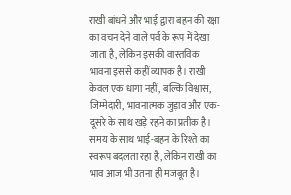राखी बांधने और भाई द्वारा बहन की रक्षा का वचन देने वाले पर्व के रूप में देखा जाता है, लेकिन इसकी वास्तविक भावना इससे कहीं व्यापक है। राखी केवल एक धागा नहीं, बल्कि विश्वास, जिम्मेदारी, भावनात्मक जुड़ाव और एक-दूसरे के साथ खड़े रहने का प्रतीक है। समय के साथ भाई-बहन के रिश्ते का स्वरूप बदलता रहा है, लेकिन राखी का भाव आज भी उतना ही मजबूत है।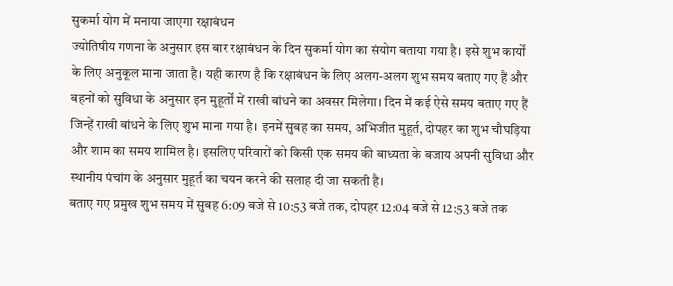सुकर्मा योग में मनाया जाएगा रक्षाबंधन
ज्योतिषीय गणना के अनुसार इस बार रक्षाबंधन के दिन सुकर्मा योग का संयोग बताया गया है। इसे शुभ कार्यों के लिए अनुकूल माना जाता है। यही कारण है कि रक्षाबंधन के लिए अलग-अलग शुभ समय बताए गए हैं और बहनों को सुविधा के अनुसार इन मुहूर्तों में राखी बांधने का अवसर मिलेगा। दिन में कई ऐसे समय बताए गए हैं जिन्हें राखी बांधने के लिए शुभ माना गया है। इनमें सुबह का समय, अभिजीत मुहूर्त, दोपहर का शुभ चौघड़िया और शाम का समय शामिल है। इसलिए परिवारों को किसी एक समय की बाध्यता के बजाय अपनी सुविधा और स्थानीय पंचांग के अनुसार मुहूर्त का चयन करने की सलाह दी जा सकती है।
बताए गए प्रमुख शुभ समय में सुबह 6:09 बजे से 10:53 बजे तक, दोपहर 12:04 बजे से 12:53 बजे तक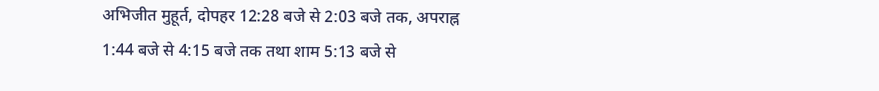अभिजीत मुहूर्त, दोपहर 12:28 बजे से 2:03 बजे तक, अपराह्न 1:44 बजे से 4:15 बजे तक तथा शाम 5:13 बजे से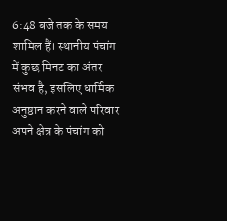6:48 बजे तक के समय शामिल हैं। स्थानीय पंचांग में कुछ मिनट का अंतर संभव है, इसलिए धार्मिक अनुष्ठान करने वाले परिवार अपने क्षेत्र के पंचांग को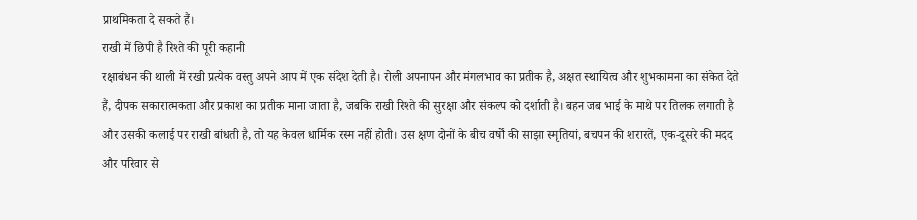प्राथमिकता दे सकते हैं।
राखी में छिपी है रिश्ते की पूरी कहानी
रक्षाबंधन की थाली में रखी प्रत्येक वस्तु अपने आप में एक संदेश देती है। रोली अपनापन और मंगलभाव का प्रतीक है, अक्षत स्थायित्व और शुभकामना का संकेत देते हैं, दीपक सकारात्मकता और प्रकाश का प्रतीक माना जाता है, जबकि राखी रिश्ते की सुरक्षा और संकल्प को दर्शाती है। बहन जब भाई के माथे पर तिलक लगाती है और उसकी कलाई पर राखी बांधती है, तो यह केवल धार्मिक रस्म नहीं होती। उस क्षण दोनों के बीच वर्षों की साझा स्मृतियां, बचपन की शरारतें, एक-दूसरे की मदद और परिवार से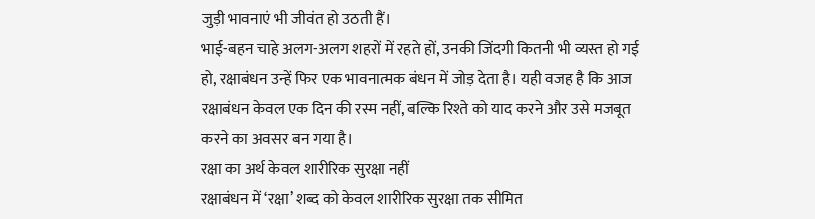जुड़ी भावनाएं भी जीवंत हो उठती हैं।
भाई-बहन चाहे अलग-अलग शहरों में रहते हों, उनकी जिंदगी कितनी भी व्यस्त हो गई हो, रक्षाबंधन उन्हें फिर एक भावनात्मक बंधन में जोड़ देता है। यही वजह है कि आज रक्षाबंधन केवल एक दिन की रस्म नहीं, बल्कि रिश्ते को याद करने और उसे मजबूत करने का अवसर बन गया है।
रक्षा का अर्थ केवल शारीरिक सुरक्षा नहीं
रक्षाबंधन में ‘रक्षा’ शब्द को केवल शारीरिक सुरक्षा तक सीमित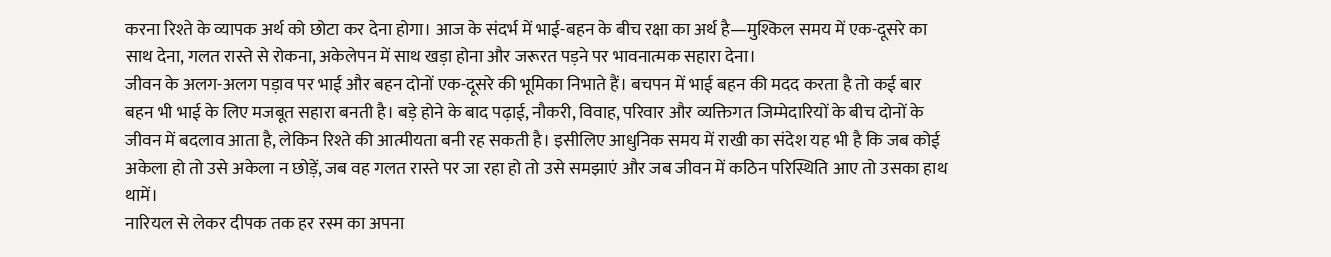करना रिश्ते के व्यापक अर्थ को छोटा कर देना होगा। आज के संदर्भ में भाई-बहन के बीच रक्षा का अर्थ है—मुश्किल समय में एक-दूसरे का साथ देना, गलत रास्ते से रोकना, अकेलेपन में साथ खड़ा होना और जरूरत पड़ने पर भावनात्मक सहारा देना।
जीवन के अलग-अलग पड़ाव पर भाई और बहन दोनों एक-दूसरे की भूमिका निभाते हैं। बचपन में भाई बहन की मदद करता है तो कई बार बहन भी भाई के लिए मजबूत सहारा बनती है। बड़े होने के बाद पढ़ाई, नौकरी, विवाह, परिवार और व्यक्तिगत जिम्मेदारियों के बीच दोनों के जीवन में बदलाव आता है, लेकिन रिश्ते की आत्मीयता बनी रह सकती है। इसीलिए आधुनिक समय में राखी का संदेश यह भी है कि जब कोई अकेला हो तो उसे अकेला न छोड़ें, जब वह गलत रास्ते पर जा रहा हो तो उसे समझाएं और जब जीवन में कठिन परिस्थिति आए तो उसका हाथ थामें।
नारियल से लेकर दीपक तक हर रस्म का अपना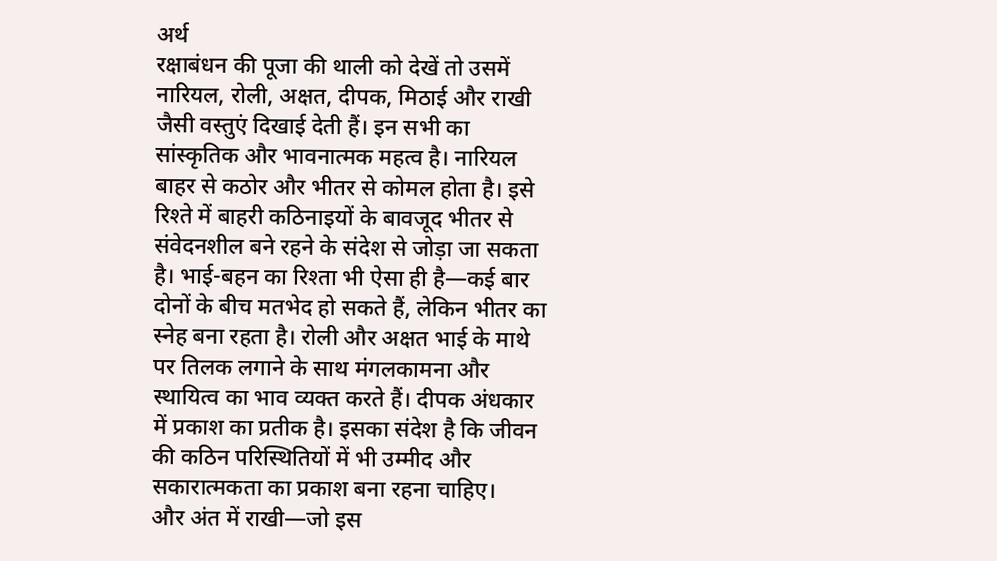अर्थ
रक्षाबंधन की पूजा की थाली को देखें तो उसमें नारियल, रोली, अक्षत, दीपक, मिठाई और राखी जैसी वस्तुएं दिखाई देती हैं। इन सभी का सांस्कृतिक और भावनात्मक महत्व है। नारियल बाहर से कठोर और भीतर से कोमल होता है। इसे रिश्ते में बाहरी कठिनाइयों के बावजूद भीतर से संवेदनशील बने रहने के संदेश से जोड़ा जा सकता है। भाई-बहन का रिश्ता भी ऐसा ही है—कई बार दोनों के बीच मतभेद हो सकते हैं, लेकिन भीतर का स्नेह बना रहता है। रोली और अक्षत भाई के माथे पर तिलक लगाने के साथ मंगलकामना और स्थायित्व का भाव व्यक्त करते हैं। दीपक अंधकार में प्रकाश का प्रतीक है। इसका संदेश है कि जीवन की कठिन परिस्थितियों में भी उम्मीद और सकारात्मकता का प्रकाश बना रहना चाहिए।
और अंत में राखी—जो इस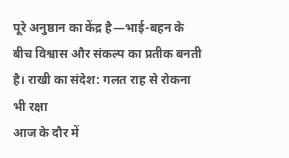पूरे अनुष्ठान का केंद्र है—भाई-बहन के बीच विश्वास और संकल्प का प्रतीक बनती है। राखी का संदेश: गलत राह से रोकना भी रक्षा
आज के दौर में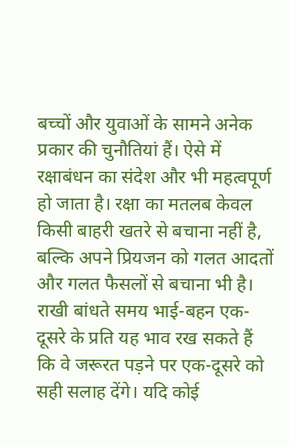बच्चों और युवाओं के सामने अनेक प्रकार की चुनौतियां हैं। ऐसे में रक्षाबंधन का संदेश और भी महत्वपूर्ण हो जाता है। रक्षा का मतलब केवल किसी बाहरी खतरे से बचाना नहीं है, बल्कि अपने प्रियजन को गलत आदतों और गलत फैसलों से बचाना भी है। राखी बांधते समय भाई-बहन एक-दूसरे के प्रति यह भाव रख सकते हैं कि वे जरूरत पड़ने पर एक-दूसरे को सही सलाह देंगे। यदि कोई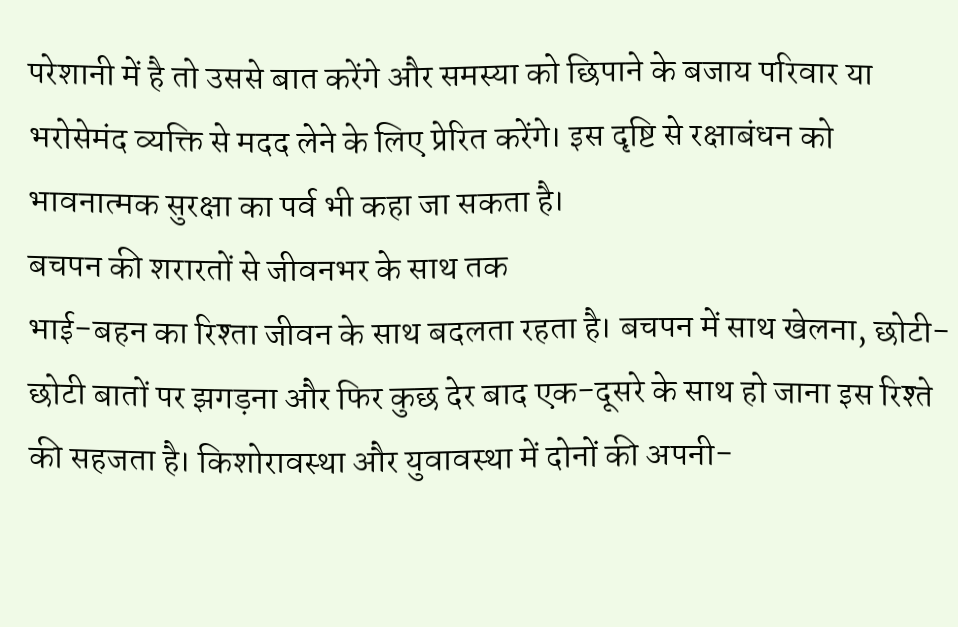परेशानी में है तो उससे बात करेंगे और समस्या को छिपाने के बजाय परिवार या भरोसेमंद व्यक्ति से मदद लेने के लिए प्रेरित करेंगे। इस दृष्टि से रक्षाबंधन को भावनात्मक सुरक्षा का पर्व भी कहा जा सकता है।
बचपन की शरारतों से जीवनभर के साथ तक
भाई-बहन का रिश्ता जीवन के साथ बदलता रहता है। बचपन में साथ खेलना, छोटी-छोटी बातों पर झगड़ना और फिर कुछ देर बाद एक-दूसरे के साथ हो जाना इस रिश्ते की सहजता है। किशोरावस्था और युवावस्था में दोनों की अपनी-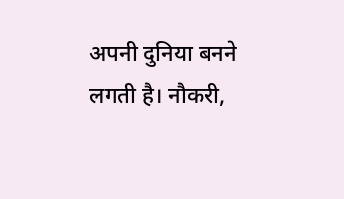अपनी दुनिया बनने लगती है। नौकरी,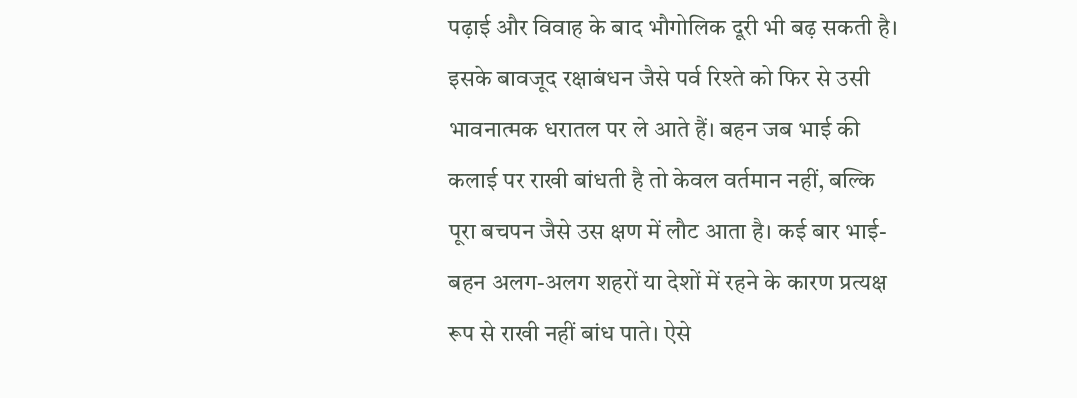पढ़ाई और विवाह के बाद भौगोलिक दूरी भी बढ़ सकती है। इसके बावजूद रक्षाबंधन जैसे पर्व रिश्ते को फिर से उसी भावनात्मक धरातल पर ले आते हैं। बहन जब भाई की कलाई पर राखी बांधती है तो केवल वर्तमान नहीं, बल्कि पूरा बचपन जैसे उस क्षण में लौट आता है। कई बार भाई-बहन अलग-अलग शहरों या देशों में रहने के कारण प्रत्यक्ष रूप से राखी नहीं बांध पाते। ऐसे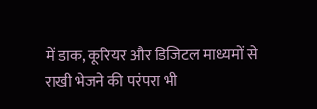में डाक, कूरियर और डिजिटल माध्यमों से राखी भेजने की परंपरा भी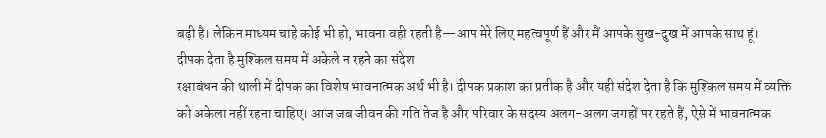बढ़ी है। लेकिन माध्यम चाहे कोई भी हो, भावना वही रहती है—आप मेरे लिए महत्वपूर्ण हैं और मैं आपके सुख-दुख में आपके साथ हूं।
दीपक देता है मुश्किल समय में अकेले न रहने का संदेश
रक्षाबंधन की थाली में दीपक का विशेष भावनात्मक अर्थ भी है। दीपक प्रकाश का प्रतीक है और यही संदेश देता है कि मुश्किल समय में व्यक्ति को अकेला नहीं रहना चाहिए। आज जब जीवन की गति तेज है और परिवार के सदस्य अलग-अलग जगहों पर रहते हैं, ऐसे में भावनात्मक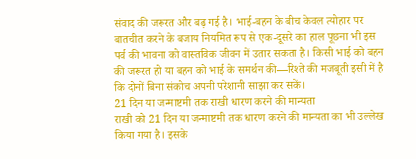संवाद की जरूरत और बढ़ गई है। भाई-बहन के बीच केवल त्योहार पर बातचीत करने के बजाय नियमित रूप से एक-दूसरे का हाल पूछना भी इस पर्व की भावना को वास्तविक जीवन में उतार सकता है। किसी भाई को बहन की जरूरत हो या बहन को भाई के समर्थन की—रिश्ते की मजबूती इसी में है कि दोनों बिना संकोच अपनी परेशानी साझा कर सकें।
21 दिन या जन्माष्टमी तक राखी धारण करने की मान्यता
राखी को 21 दिन या जन्माष्टमी तक धारण करने की मान्यता का भी उल्लेख किया गया है। इसके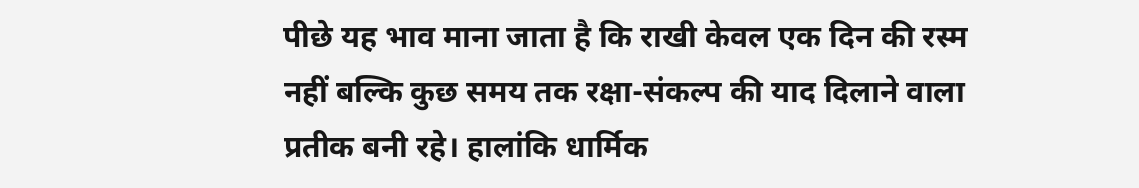पीछे यह भाव माना जाता है कि राखी केवल एक दिन की रस्म नहीं बल्कि कुछ समय तक रक्षा-संकल्प की याद दिलाने वाला प्रतीक बनी रहे। हालांकि धार्मिक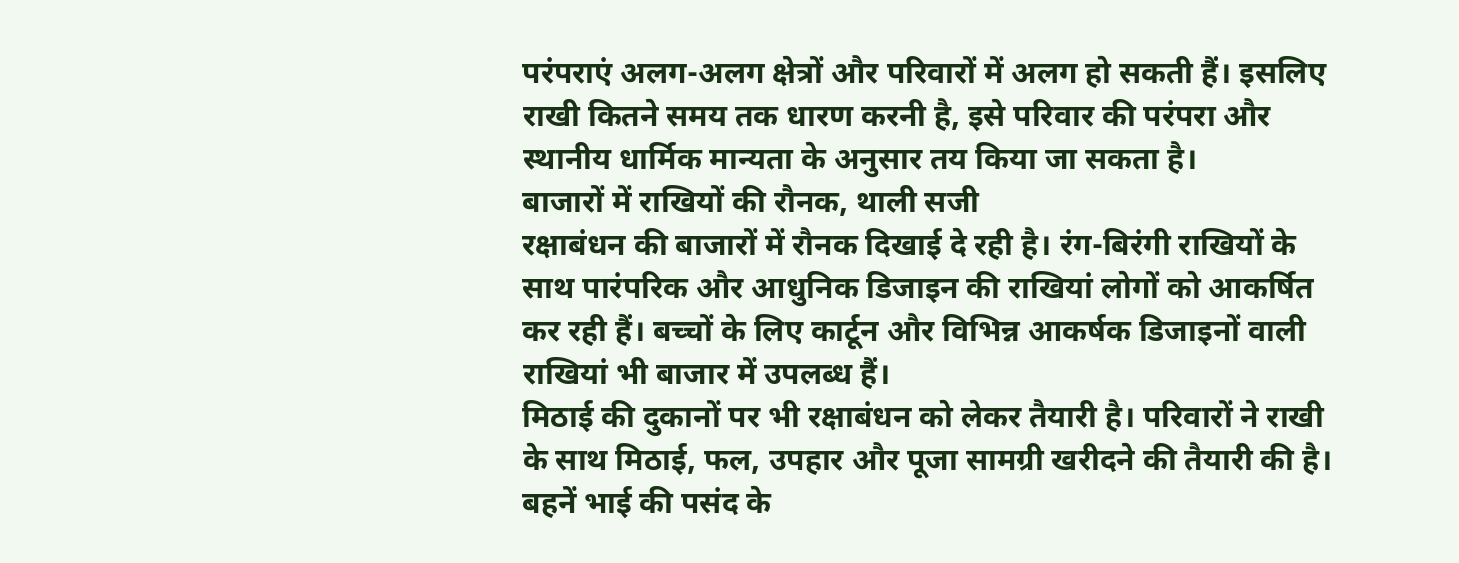परंपराएं अलग-अलग क्षेत्रों और परिवारों में अलग हो सकती हैं। इसलिए राखी कितने समय तक धारण करनी है, इसे परिवार की परंपरा और स्थानीय धार्मिक मान्यता के अनुसार तय किया जा सकता है।
बाजारों में राखियों की रौनक, थाली सजी
रक्षाबंधन की बाजारों में रौनक दिखाई दे रही है। रंग-बिरंगी राखियों के साथ पारंपरिक और आधुनिक डिजाइन की राखियां लोगों को आकर्षित कर रही हैं। बच्चों के लिए कार्टून और विभिन्न आकर्षक डिजाइनों वाली राखियां भी बाजार में उपलब्ध हैं।
मिठाई की दुकानों पर भी रक्षाबंधन को लेकर तैयारी है। परिवारों ने राखी के साथ मिठाई, फल, उपहार और पूजा सामग्री खरीदने की तैयारी की है। बहनें भाई की पसंद के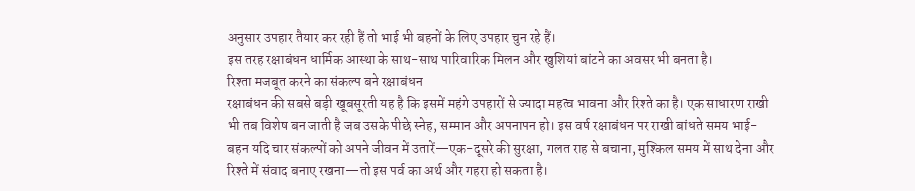अनुसार उपहार तैयार कर रही हैं तो भाई भी बहनों के लिए उपहार चुन रहे हैं।
इस तरह रक्षाबंधन धार्मिक आस्था के साथ-साथ पारिवारिक मिलन और खुशियां बांटने का अवसर भी बनता है।
रिश्ता मजबूत करने का संकल्प बने रक्षाबंधन
रक्षाबंधन की सबसे बड़ी खूबसूरती यह है कि इसमें महंगे उपहारों से ज्यादा महत्व भावना और रिश्ते का है। एक साधारण राखी भी तब विशेष बन जाती है जब उसके पीछे स्नेह, सम्मान और अपनापन हो। इस वर्ष रक्षाबंधन पर राखी बांधते समय भाई-बहन यदि चार संकल्पों को अपने जीवन में उतारें—एक-दूसरे की सुरक्षा, गलत राह से बचाना, मुश्किल समय में साथ देना और रिश्ते में संवाद बनाए रखना—तो इस पर्व का अर्थ और गहरा हो सकता है।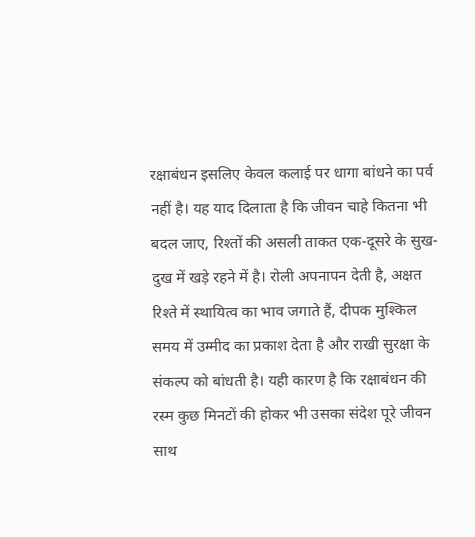रक्षाबंधन इसलिए केवल कलाई पर धागा बांधने का पर्व नहीं है। यह याद दिलाता है कि जीवन चाहे कितना भी बदल जाए, रिश्तों की असली ताकत एक-दूसरे के सुख-दुख में खड़े रहने में है। रोली अपनापन देती है, अक्षत रिश्ते में स्थायित्व का भाव जगाते हैं, दीपक मुश्किल समय में उम्मीद का प्रकाश देता है और राखी सुरक्षा के संकल्प को बांधती है। यही कारण है कि रक्षाबंधन की रस्म कुछ मिनटों की होकर भी उसका संदेश पूरे जीवन साथ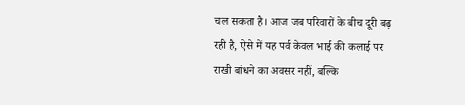चल सकता है। आज जब परिवारों के बीच दूरी बढ़ रही है, ऐसे में यह पर्व केवल भाई की कलाई पर राखी बांधने का अवसर नहीं, बल्कि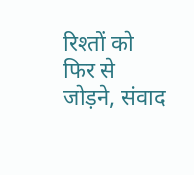रिश्तों को फिर से जोड़ने, संवाद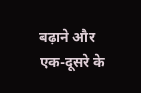बढ़ाने और एक-दूसरे के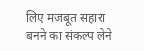लिए मजबूत सहारा बनने का संकल्प लेने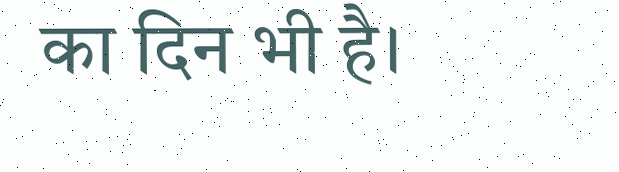का दिन भी है।